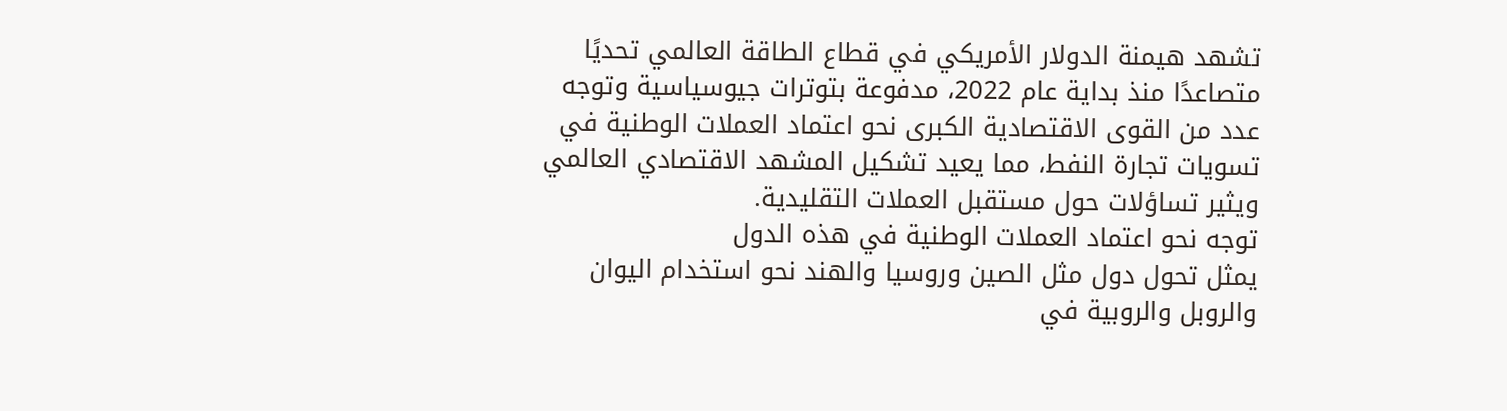تشهد هيمنة الدولار الأمريكي في قطاع الطاقة العالمي تحديًا متصاعدًا منذ بداية عام 2022، مدفوعة بتوترات جيوسياسية وتوجه عدد من القوى الاقتصادية الكبرى نحو اعتماد العملات الوطنية في تسويات تجارة النفط، مما يعيد تشكيل المشهد الاقتصادي العالمي ويثير تساؤلات حول مستقبل العملات التقليدية.
توجه نحو اعتماد العملات الوطنية في هذه الدول
يمثل تحول دول مثل الصين وروسيا والهند نحو استخدام اليوان والروبل والروبية في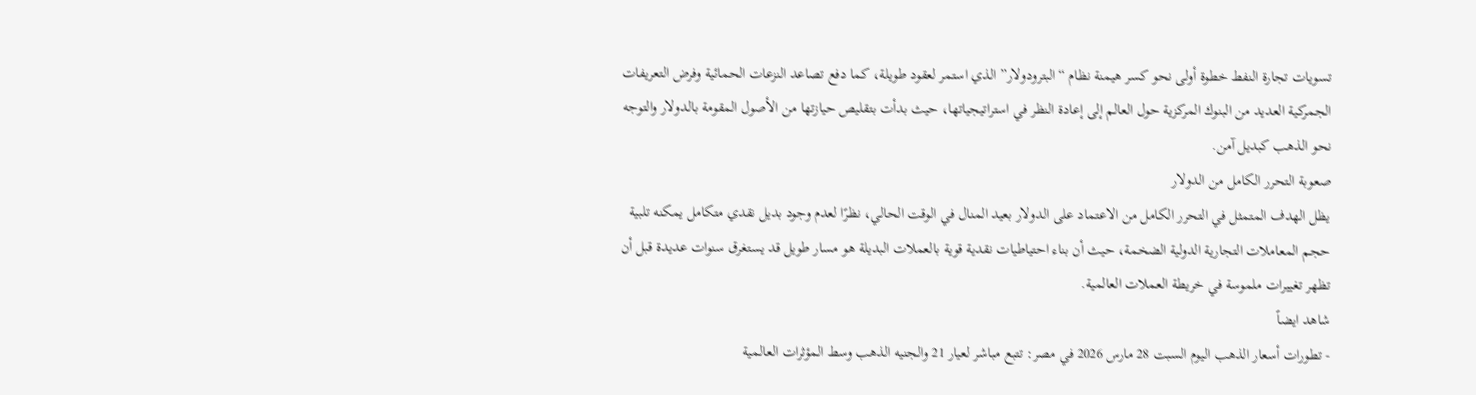تسويات تجارة النفط خطوة أولى نحو كسر هيمنة نظام “البترودولار” الذي استمر لعقود طويلة، كما دفع تصاعد النزعات الحمائية وفرض التعريفات الجمركية العديد من البنوك المركزية حول العالم إلى إعادة النظر في استراتيجياتها، حيث بدأت بتقليص حيازتها من الأصول المقومة بالدولار والتوجه نحو الذهب كبديل آمن.
صعوبة التحرر الكامل من الدولار
يظل الهدف المتمثل في التحرر الكامل من الاعتماد على الدولار بعيد المنال في الوقت الحالي، نظرًا لعدم وجود بديل نقدي متكامل يمكنه تلبية حجم المعاملات التجارية الدولية الضخمة، حيث أن بناء احتياطيات نقدية قوية بالعملات البديلة هو مسار طويل قد يستغرق سنوات عديدة قبل أن تظهر تغييرات ملموسة في خريطة العملات العالمية.
شاهد ايضاً
- تطورات أسعار الذهب اليوم السبت 28 مارس 2026 في مصر: تتبع مباشر لعيار 21 والجنيه الذهب وسط المؤثرات العالمية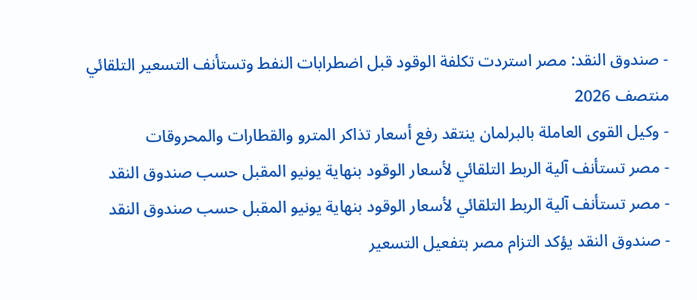- صندوق النقد: مصر استردت تكلفة الوقود قبل اضطرابات النفط وتستأنف التسعير التلقائي منتصف 2026
- وكيل القوى العاملة بالبرلمان ينتقد رفع أسعار تذاكر المترو والقطارات والمحروقات
- مصر تستأنف آلية الربط التلقائي لأسعار الوقود بنهاية يونيو المقبل حسب صندوق النقد
- مصر تستأنف آلية الربط التلقائي لأسعار الوقود بنهاية يونيو المقبل حسب صندوق النقد
- صندوق النقد يؤكد التزام مصر بتفعيل التسعير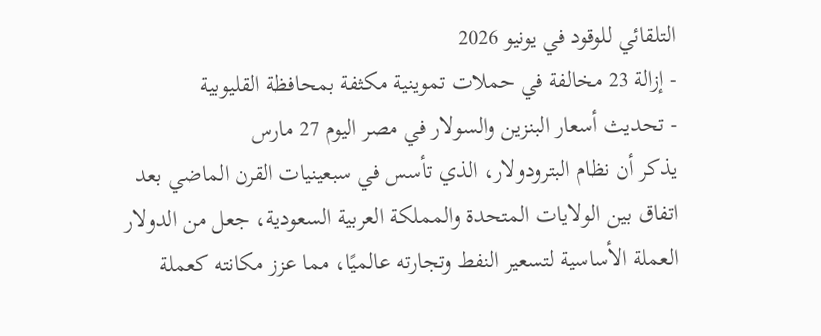التلقائي للوقود في يونيو 2026
- إزالة 23 مخالفة في حملات تموينية مكثفة بمحافظة القليوبية
- تحديث أسعار البنزين والسولار في مصر اليوم 27 مارس
يذكر أن نظام البترودولار، الذي تأسس في سبعينيات القرن الماضي بعد اتفاق بين الولايات المتحدة والمملكة العربية السعودية، جعل من الدولار العملة الأساسية لتسعير النفط وتجارته عالميًا، مما عزز مكانته كعملة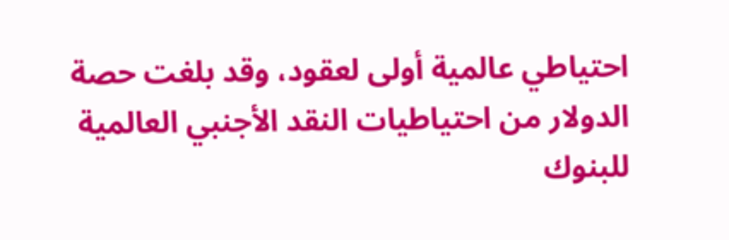احتياطي عالمية أولى لعقود، وقد بلغت حصة الدولار من احتياطيات النقد الأجنبي العالمية للبنوك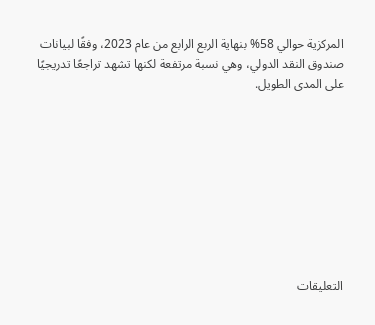المركزية حوالي 58% بنهاية الربع الرابع من عام 2023، وفقًا لبيانات صندوق النقد الدولي، وهي نسبة مرتفعة لكنها تشهد تراجعًا تدريجيًا على المدى الطويل.









التعليقات